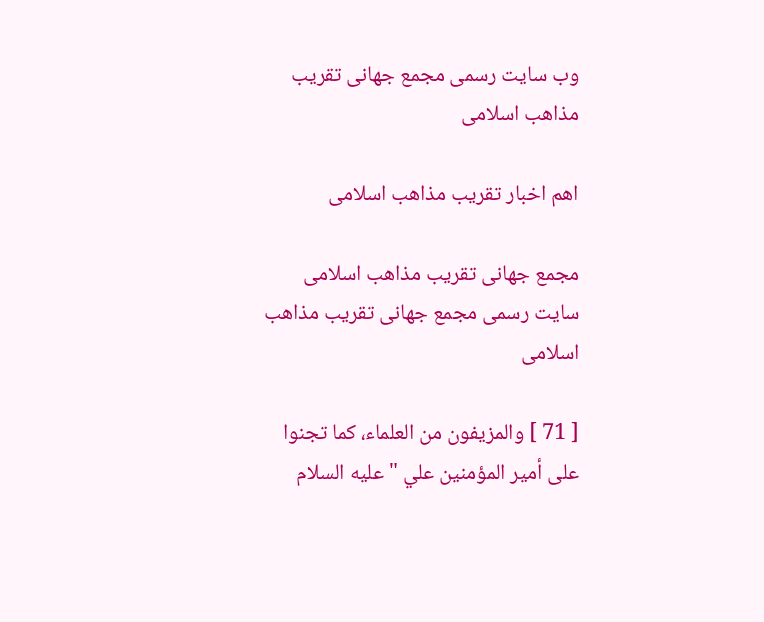وب سایت رسمی مجمع جهانى تقريب مذاهب اسلامى

اهم اخبار تقریب مذاهب اسلامی

مجمع جهانى تقريب مذاهب اسلامى
سایت رسمی مجمع جهانى تقريب مذاهب اسلامى

[ 71 ] والمزيفون من العلماء، كما تجنوا على أمير المؤمنين علي " عليه السلام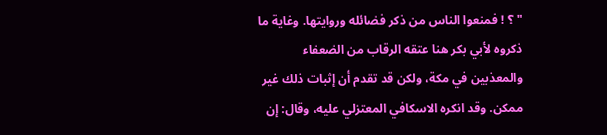" ؟ ! فمنعوا الناس من ذكر فضائله وروايتها. وغاية ما ذكروه لأبي بكر هنا عتقه الرقاب من الضعفاء والمعذبين في مكة، ولكن قد تقدم أن إثبات ذلك غير ممكن. وقد انكره الاسكافي المعتزلي عليه، وقال: إن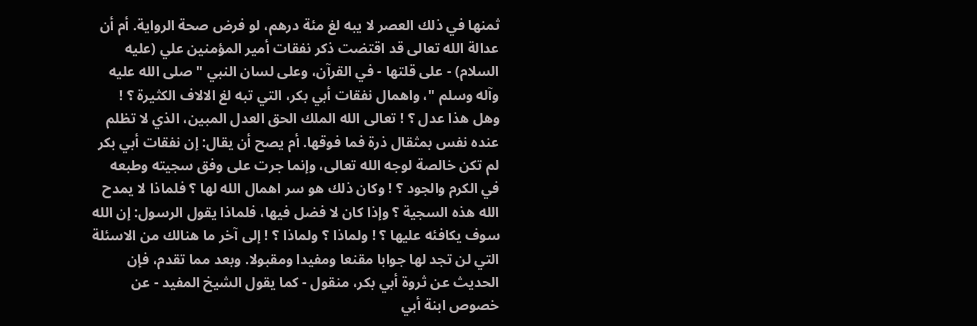ثمنها في ذلك العصر لا يبه لغ مئة درهم، لو فرض صحة الرواية. أم أن عدالة الله تعالى قد اقتضت ذكر نفقات أمير المؤمنين علي (عليه السلام) - على قلتها - في القرآن، وعلى لسان النبي " صلى الله عليه وآله وسلم "، واهمال نفقات أبي بكر، التي تبه لغ الالاف الكثيرة ؟ ! وهل هذا عدل ؟ ! تعالى الله الملك الحق العدل المبين، الذي لا تظلم عنده نفس بمثقال ذرة فما فوقها. أم يصح أن يقال: إن نفقات أبي بكر لم تكن خالصة لوجه الله تعالى، وإنما جرت على وفق سجيته وطبعه في الكرم والجود ؟ ! وكان ذلك هو سر اهمال الله لها ؟ فلماذا لا يمدح الله هذه السجية ؟ وإذا كان لا فضل فيها، فلماذا يقول الرسول: إن الله سوف يكافئه عليها ؟ ! ولماذا ؟ ولماذا ؟ ! إلى آخر ما هنالك من الاسئلة التي لن تجد لها جوابا مقنعا ومفيدا ومقبولا. وبعد مما تقدم، فإن الحديث عن ثروة أبي بكر، منقول - كما يقول الشيخ المفيد - عن خصوص ابنة أبي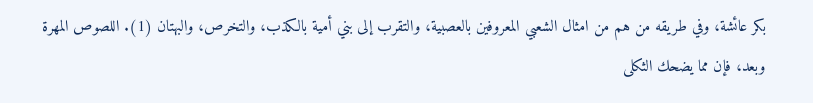بكر عائشة، وفي طريقه من هم من امثال الشعبي المعروفين بالعصبية، والتقرب إلى بني أمية بالكذب، والتخرص، والبهتان (1). اللصوص المهرة وبعد، فإن مما يضحك الثكلى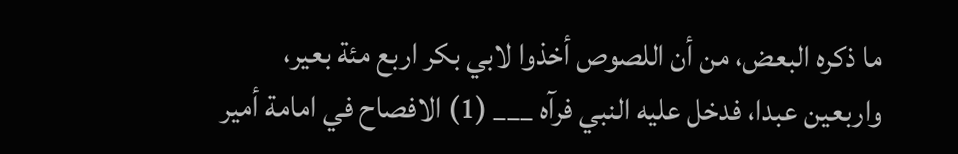ما ذكره البعض، من أن اللصوص أخذوا لابي بكر اربع مئة بعير، واربعين عبدا، فدخل عليه النبي فرآه ___ (1) الافصاح في امامة أمير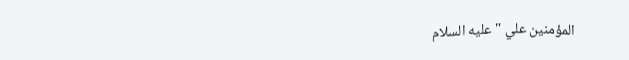المؤمنين علي " عليه السلام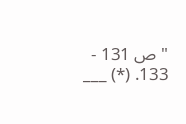" ص 131 - 133. (*) ___